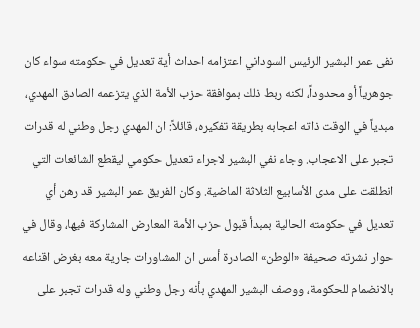نفى عمر البشير الرئيس السوداني اعتزامه احداث أية تعديل في حكومته سواء كان جوهرياً أو محدوداً، لكنه ربط ذلك بموافقة حزب الأمة الذي يتزعمه الصادق المهدي، مبدياً في الوقت ذاته اعجابه بطريقة تفكيره، قائلاً: ان المهدي رجل وطني له قدرات تجبر على الاعجاب. وجاء نفي البشير لاجراء تعديل حكومي ليقطع الشائعات التي انطلقت على مدى الأسابيع الثلاثة الماضية. وكان الفريق عمر البشير قد رهن أي تعديل في حكومته الحالية بمبدأ قبول حزب الأمة المعارض المشاركة فيها، وقال في حوار نشرته صحيفة «الوطن» الصادرة أمس ان المشاورات جارية معه بغرض اقناعه بالانضمام للحكومة، ووصف البشير المهدي بأنه رجل وطني وله قدرات تجبر على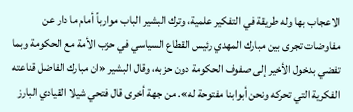الاعجاب بها وله طريقة في التفكير علمية، وترك البشير الباب موارباً أمام ما دار عن مفاوضات تجرى بين مبارك المهدي رئيس القطاع السياسي في حزب الأمة مع الحكومة وبما تفضي بدخول الأخير إلى صفوف الحكومة دون حزبه، وقال البشير «ان مبارك الفاضل قناعته الفكرية التي تحركه ونحن أبوابنا مفتوحة له». من جهة أخرى قال فتحي شيلا القيادي البارز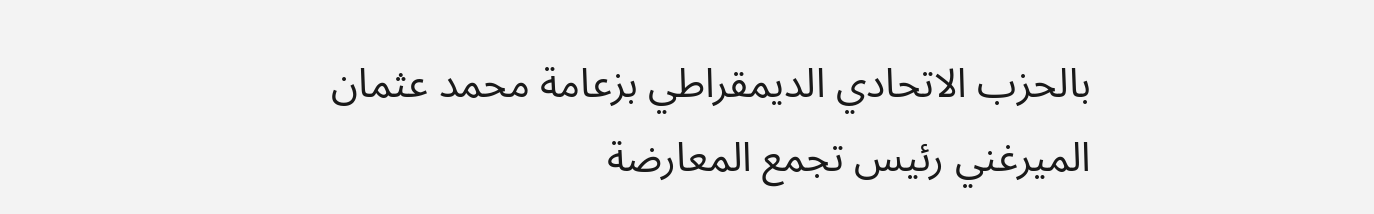بالحزب الاتحادي الديمقراطي بزعامة محمد عثمان الميرغني رئيس تجمع المعارضة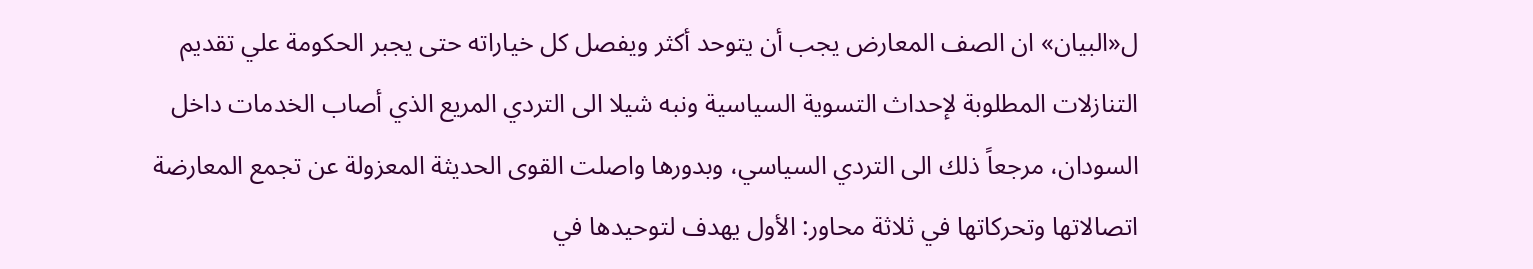ل«البيان» ان الصف المعارض يجب أن يتوحد أكثر ويفصل كل خياراته حتى يجبر الحكومة علي تقديم التنازلات المطلوبة لإحداث التسوية السياسية ونبه شيلا الى التردي المريع الذي أصاب الخدمات داخل السودان، مرجعاً ذلك الى التردي السياسي، وبدورها واصلت القوى الحديثة المعزولة عن تجمع المعارضة اتصالاتها وتحركاتها في ثلاثة محاور: الأول يهدف لتوحيدها في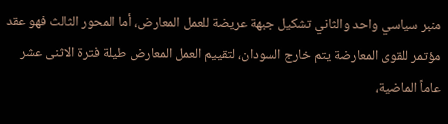منبر سياسي واحد والثاني تشكيل جبهة عريضة للعمل المعارض، أما المحور الثالث فهو عقد مؤتمر للقوى المعارضة يتم خارج السودان، لتقييم العمل المعارض طيلة فترة الاثنى عشر عاماً الماضية،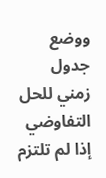ووضع جدول زمني للحل التفاوضي إذا لم تلتزم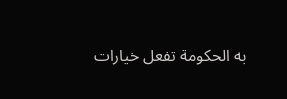به الحكومة تفعل خيارات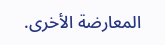المعارضة الأخرى.